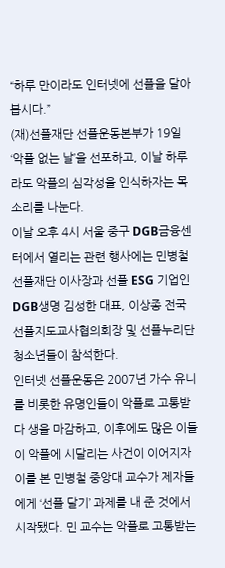“하루 만이라도 인터넷에 선플을 달아 봅시다.”
(재)선플재단 선플운동본부가 19일 ‘악플 없는 날’을 선포하고, 이날 하루라도 악플의 심각성을 인식하자는 목소리를 나눈다.
이날 오후 4시 서울 중구 DGB금융센터에서 열리는 관련 행사에는 민병철 선플재단 이사장과 선플 ESG 기업인 DGB생명 김성한 대표, 이상종 전국선플지도교사협의회장 및 선플누리단 청소년들이 참석한다.
인터넷 선플운동은 2007년 가수 유니를 비롯한 유명인들이 악플로 고통받다 생을 마감하고, 이후에도 많은 이들이 악플에 시달리는 사건이 이어지자 이를 본 민병철 중앙대 교수가 제자들에게 ‘선플 달기’ 과제를 내 준 것에서 시작됐다. 민 교수는 악플로 고통받는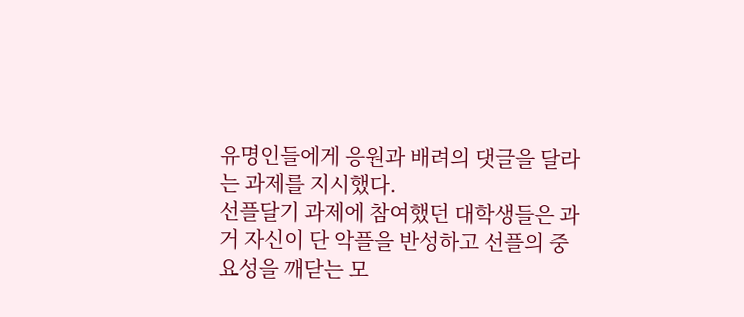유명인들에게 응원과 배려의 댓글을 달라는 과제를 지시했다.
선플달기 과제에 참여했던 대학생들은 과거 자신이 단 악플을 반성하고 선플의 중요성을 깨닫는 모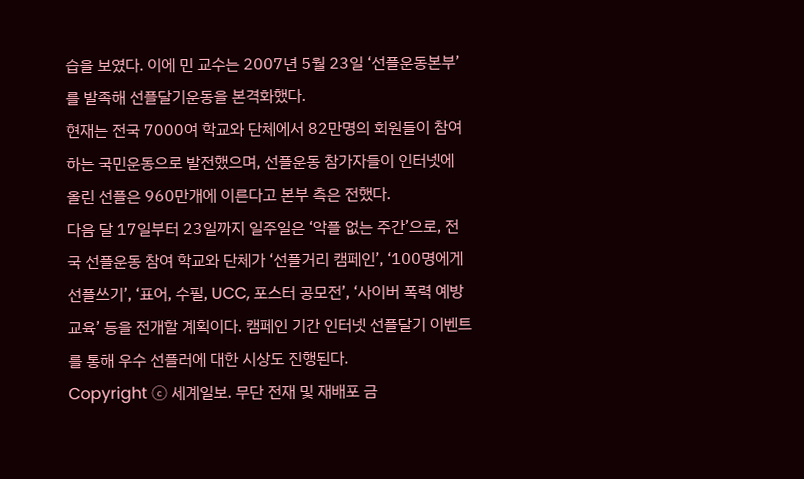습을 보였다. 이에 민 교수는 2007년 5월 23일 ‘선플운동본부’를 발족해 선플달기운동을 본격화했다.
현재는 전국 7000여 학교와 단체에서 82만명의 회원들이 참여하는 국민운동으로 발전했으며, 선플운동 참가자들이 인터넷에 올린 선플은 960만개에 이른다고 본부 측은 전했다.
다음 달 17일부터 23일까지 일주일은 ‘악플 없는 주간’으로, 전국 선플운동 참여 학교와 단체가 ‘선플거리 캠페인’, ‘100명에게 선플쓰기’, ‘표어, 수필, UCC, 포스터 공모전’, ‘사이버 폭력 예방교육’ 등을 전개할 계획이다. 캠페인 기간 인터넷 선플달기 이벤트를 통해 우수 선플러에 대한 시상도 진행된다.
Copyright ⓒ 세계일보. 무단 전재 및 재배포 금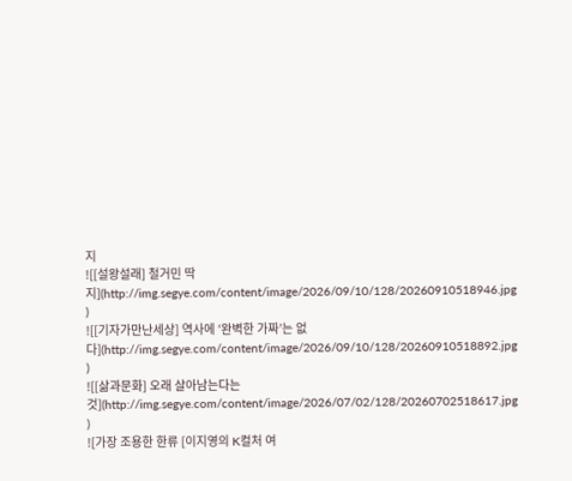지
![[설왕설래] 철거민 딱지](http://img.segye.com/content/image/2026/09/10/128/20260910518946.jpg
)
![[기자가만난세상] 역사에 ‘완벽한 가짜’는 없다](http://img.segye.com/content/image/2026/09/10/128/20260910518892.jpg
)
![[삶과문화] 오래 살아남는다는 것](http://img.segye.com/content/image/2026/07/02/128/20260702518617.jpg
)
![가장 조용한 한류 [이지영의 K컬처 여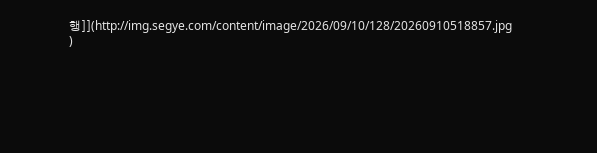행]](http://img.segye.com/content/image/2026/09/10/128/20260910518857.jpg
)